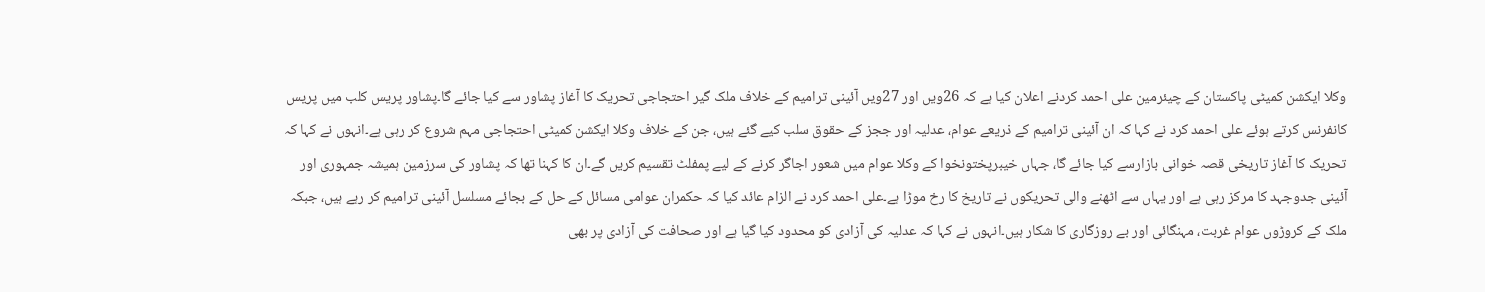وکلا ایکشن کمیٹی پاکستان کے چیئرمین علی احمد کردنے اعلان کیا ہے کہ 26ویں اور 27ویں آئینی ترامیم کے خلاف ملک گیر احتجاجی تحریک کا آغاز پشاور سے کیا جائے گا۔پشاور پریس کلب میں پریس کانفرنس کرتے ہوئے علی احمد کرد نے کہا کہ ان آئینی ترامیم کے ذریعے عوام، عدلیہ اور ججز کے حقوق سلب کیے گئے ہیں، جن کے خلاف وکلا ایکشن کمیٹی احتجاجی مہم شروع کر رہی ہے۔انہوں نے کہا کہ تحریک کا آغاز تاریخی قصہ خوانی بازارسے کیا جائے گا، جہاں خیبرپختونخوا کے وکلا عوام میں شعور اجاگر کرنے کے لیے پمفلٹ تقسیم کریں گے۔ان کا کہنا تھا کہ پشاور کی سرزمین ہمیشہ جمہوری اور آئینی جدوجہد کا مرکز رہی ہے اور یہاں سے اٹھنے والی تحریکوں نے تاریخ کا رخ موڑا ہے۔علی احمد کرد نے الزام عائد کیا کہ حکمران عوامی مسائل کے حل کے بجائے مسلسل آئینی ترامیم کر رہے ہیں، جبکہ ملک کے کروڑوں عوام غربت، مہنگائی اور بے روزگاری کا شکار ہیں۔انہوں نے کہا کہ عدلیہ کی آزادی کو محدود کیا گیا ہے اور صحافت کی آزادی پر بھی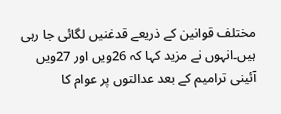مختلف قوانین کے ذریعے قدغنیں لگائی جا رہی ہیں۔انہوں نے مزید کہا کہ 26ویں اور 27ویں آئینی ترامیم کے بعد عدالتوں پر عوام کا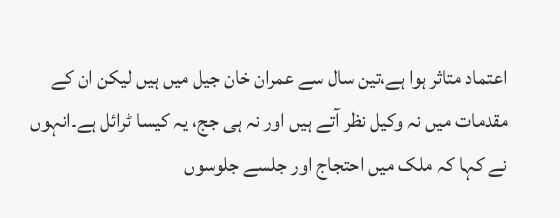اعتماد متاثر ہوا ہے،تین سال سے عمران خان جیل میں ہیں لیکن ان کے مقدمات میں نہ وکیل نظر آتے ہیں اور نہ ہی جج، یہ کیسا ٹرائل ہے۔انہوں نے کہا کہ ملک میں احتجاج اور جلسے جلوسوں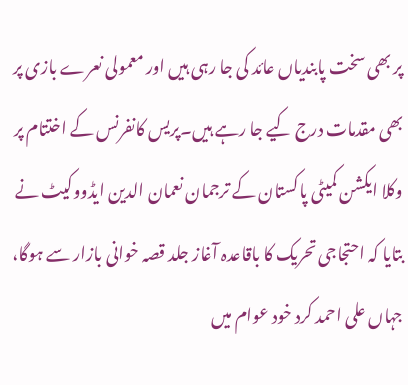پر بھی سخت پابندیاں عائد کی جا رہی ہیں اور معمولی نعرے بازی پر بھی مقدمات درج کیے جا رہے ہیں۔پریس کانفرنس کے اختتام پر وکلا ایکشن کمیٹی پاکستان کے ترجمان نعمان الدین ایڈووکیٹ نے بتایا کہ احتجاجی تحریک کا باقاعدہ آغاز جلد قصہ خوانی بازار سے ہوگا، جہاں علی احمد کرد خود عوام میں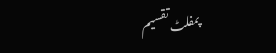پمفلٹ تقسیم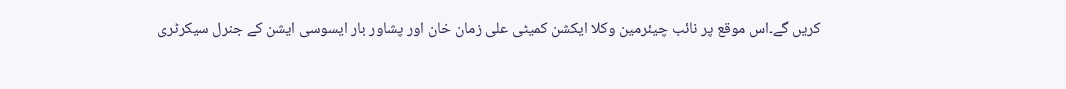کریں گے۔اس موقع پر نائب چیئرمین وکلا ایکشن کمیٹی علی زمان خان اور پشاور بار ایسوسی ایشن کے جنرل سیکرٹری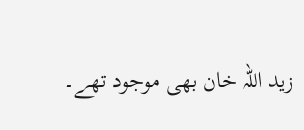زید اللہ خان بھی موجود تھے۔